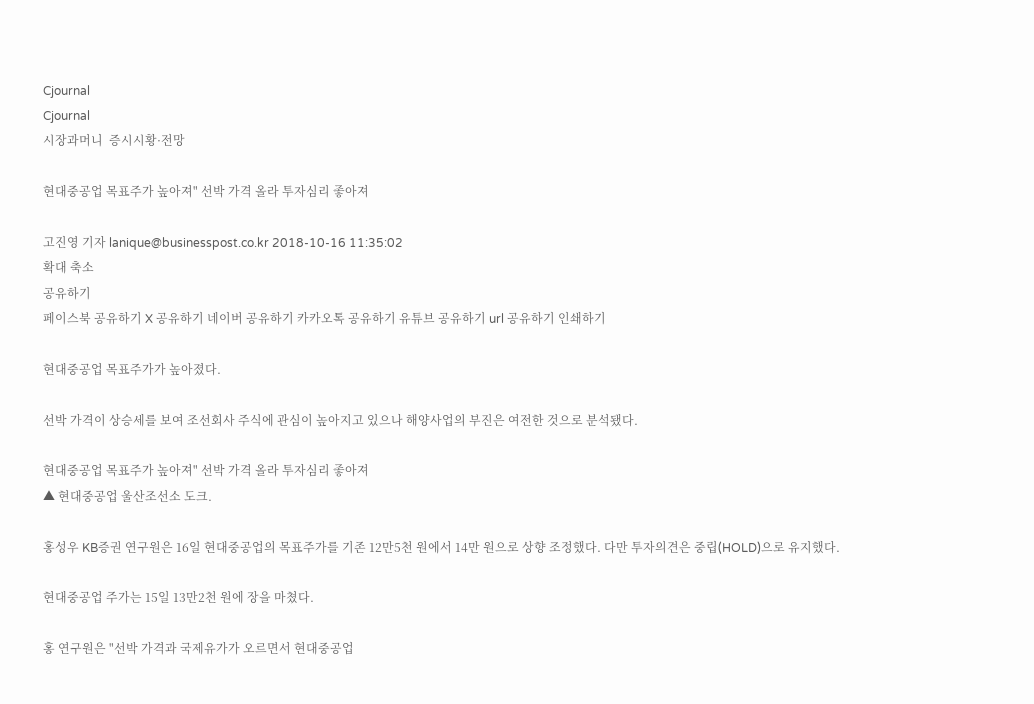Cjournal
Cjournal
시장과머니  증시시황·전망

현대중공업 목표주가 높아져" 선박 가격 올라 투자심리 좋아져

고진영 기자 lanique@businesspost.co.kr 2018-10-16 11:35:02
확대 축소
공유하기
페이스북 공유하기 X 공유하기 네이버 공유하기 카카오톡 공유하기 유튜브 공유하기 url 공유하기 인쇄하기

현대중공업 목표주가가 높아졌다.

선박 가격이 상승세를 보여 조선회사 주식에 관심이 높아지고 있으나 해양사업의 부진은 여전한 것으로 분석됐다.

현대중공업 목표주가 높아져" 선박 가격 올라 투자심리 좋아져
▲ 현대중공업 울산조선소 도크.

홍성우 KB증권 연구원은 16일 현대중공업의 목표주가를 기존 12만5천 원에서 14만 원으로 상향 조정했다. 다만 투자의견은 중립(HOLD)으로 유지했다.

현대중공업 주가는 15일 13만2천 원에 장을 마쳤다.

홍 연구원은 "선박 가격과 국제유가가 오르면서 현대중공업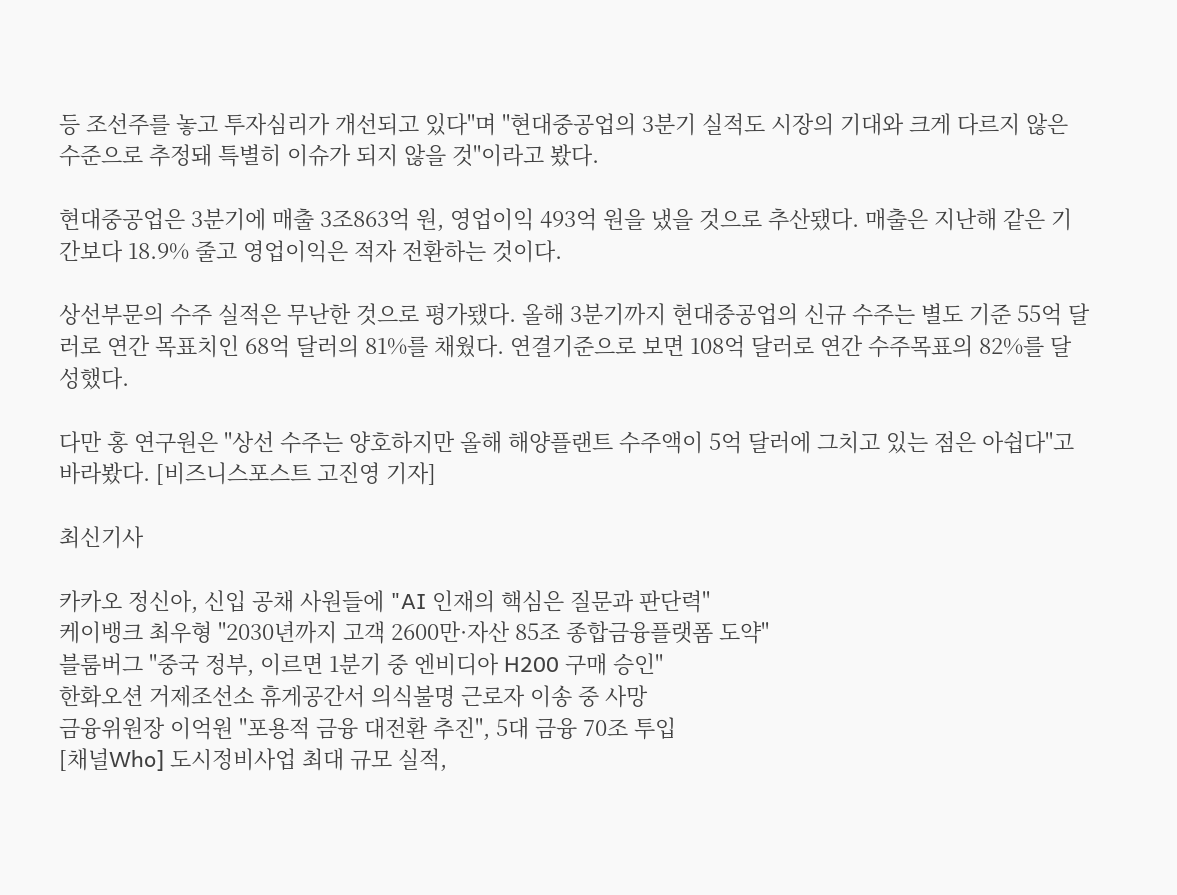등 조선주를 놓고 투자심리가 개선되고 있다"며 "현대중공업의 3분기 실적도 시장의 기대와 크게 다르지 않은 수준으로 추정돼 특별히 이슈가 되지 않을 것"이라고 봤다.

현대중공업은 3분기에 매출 3조863억 원, 영업이익 493억 원을 냈을 것으로 추산됐다. 매출은 지난해 같은 기간보다 18.9% 줄고 영업이익은 적자 전환하는 것이다.

상선부문의 수주 실적은 무난한 것으로 평가됐다. 올해 3분기까지 현대중공업의 신규 수주는 별도 기준 55억 달러로 연간 목표치인 68억 달러의 81%를 채웠다. 연결기준으로 보면 108억 달러로 연간 수주목표의 82%를 달성했다.

다만 홍 연구원은 "상선 수주는 양호하지만 올해 해양플랜트 수주액이 5억 달러에 그치고 있는 점은 아쉽다"고 바라봤다. [비즈니스포스트 고진영 기자]

최신기사

카카오 정신아, 신입 공채 사원들에 "AI 인재의 핵심은 질문과 판단력"
케이뱅크 최우형 "2030년까지 고객 2600만·자산 85조 종합금융플랫폼 도약"
블룸버그 "중국 정부, 이르면 1분기 중 엔비디아 H200 구매 승인"
한화오션 거제조선소 휴게공간서 의식불명 근로자 이송 중 사망
금융위원장 이억원 "포용적 금융 대전환 추진", 5대 금융 70조 투입
[채널Who] 도시정비사업 최대 규모 실적,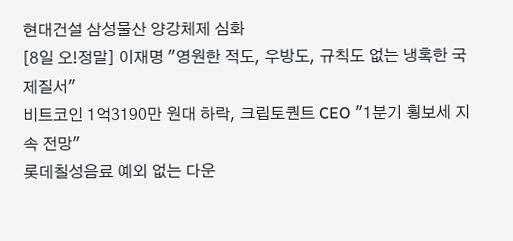현대건설 삼성물산 양강체제 심화
[8일 오!정말] 이재명 "영원한 적도, 우방도, 규칙도 없는 냉혹한 국제질서"
비트코인 1억3190만 원대 하락, 크립토퀀트 CEO "1분기 횡보세 지속 전망"
롯데칠성음료 예외 없는 다운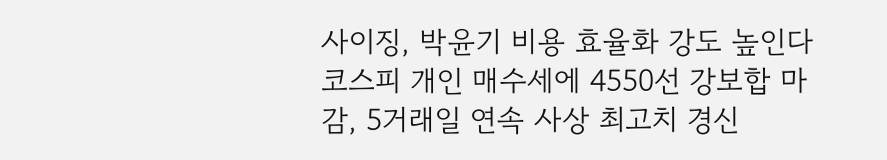사이징, 박윤기 비용 효율화 강도 높인다
코스피 개인 매수세에 4550선 강보합 마감, 5거래일 연속 사상 최고치 경신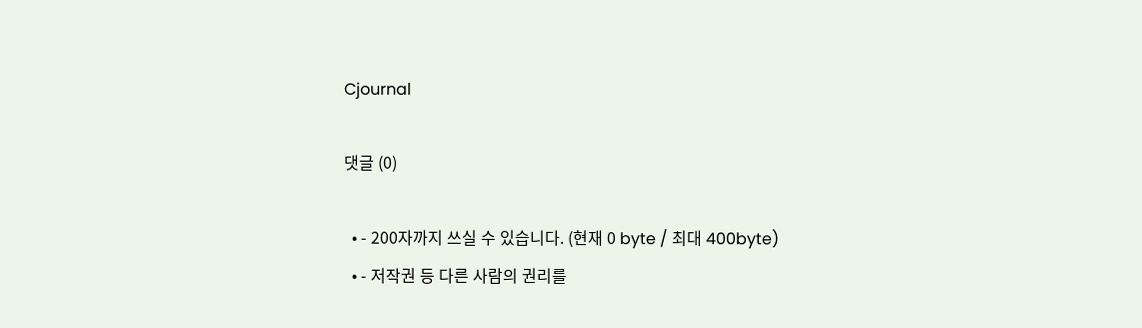Cjournal

댓글 (0)

  • - 200자까지 쓰실 수 있습니다. (현재 0 byte / 최대 400byte)
  • - 저작권 등 다른 사람의 권리를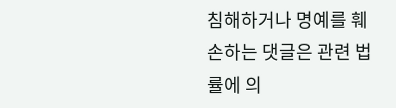침해하거나 명예를 훼손하는 댓글은 관련 법률에 의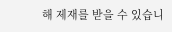해 제재를 받을 수 있습니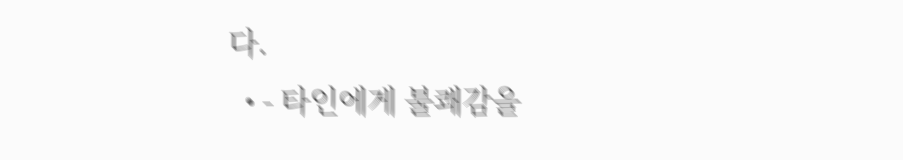다.
  • - 타인에게 불쾌감을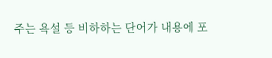주는 욕설 등 비하하는 단어가 내용에 포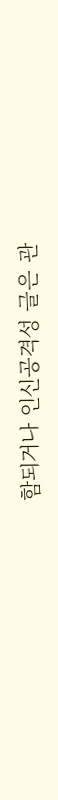함되거나 인신공격성 글은 관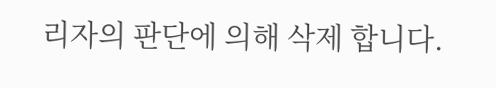리자의 판단에 의해 삭제 합니다.